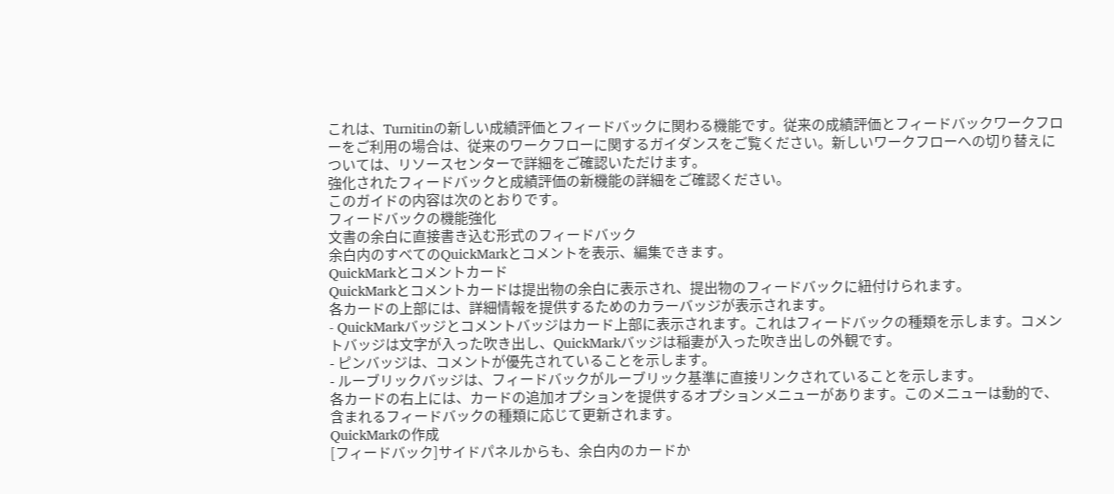これは、Turnitinの新しい成績評価とフィードバックに関わる機能です。従来の成績評価とフィードバックワークフローをご利用の場合は、従来のワークフローに関するガイダンスをご覧ください。新しいワークフローへの切り替えについては、リソースセンターで詳細をご確認いただけます。
強化されたフィードバックと成績評価の新機能の詳細をご確認ください。
このガイドの内容は次のとおりです。
フィードバックの機能強化
文書の余白に直接書き込む形式のフィードバック
余白内のすべてのQuickMarkとコメントを表示、編集できます。
QuickMarkとコメントカード
QuickMarkとコメントカードは提出物の余白に表示され、提出物のフィードバックに紐付けられます。
各カードの上部には、詳細情報を提供するためのカラーバッジが表示されます。
- QuickMarkバッジとコメントバッジはカード上部に表示されます。これはフィードバックの種類を示します。コメントバッジは文字が入った吹き出し、QuickMarkバッジは稲妻が入った吹き出しの外観です。
- ピンバッジは、コメントが優先されていることを示します。
- ルーブリックバッジは、フィードバックがルーブリック基準に直接リンクされていることを示します。
各カードの右上には、カードの追加オプションを提供するオプションメニューがあります。このメニューは動的で、含まれるフィードバックの種類に応じて更新されます。
QuickMarkの作成
[フィードバック]サイドパネルからも、余白内のカードか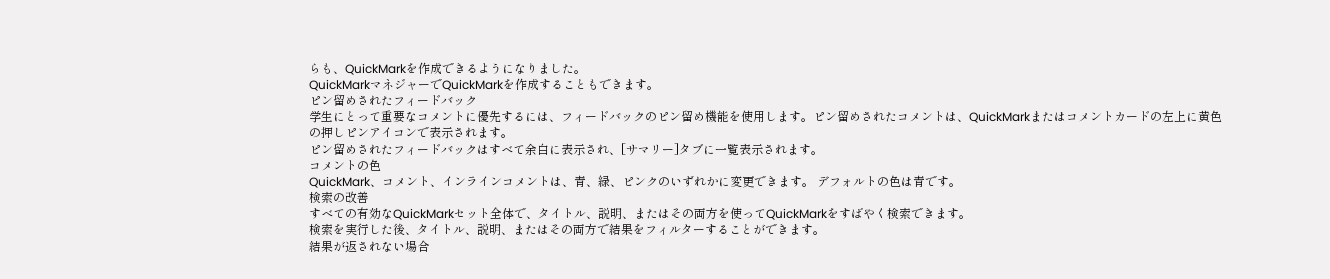らも、QuickMarkを作成できるようになりました。
QuickMarkマネジャーでQuickMarkを作成することもできます。
ピン留めされたフィードバック
学生にとって重要なコメントに優先するには、フィードバックのピン留め機能を使用します。ピン留めされたコメントは、QuickMarkまたはコメントカードの左上に黄色の押しピンアイコンで表示されます。
ピン留めされたフィードバックはすべて余白に表示され、[サマリー]タブに一覧表示されます。
コメントの色
QuickMark、コメント、インラインコメントは、青、緑、ピンクのいずれかに変更できます。 デフォルトの色は青です。
検索の改善
すべての有効なQuickMarkセット全体で、タイトル、説明、またはその両方を使ってQuickMarkをすばやく検索できます。
検索を実行した後、タイトル、説明、またはその両方で結果をフィルターすることができます。
結果が返されない場合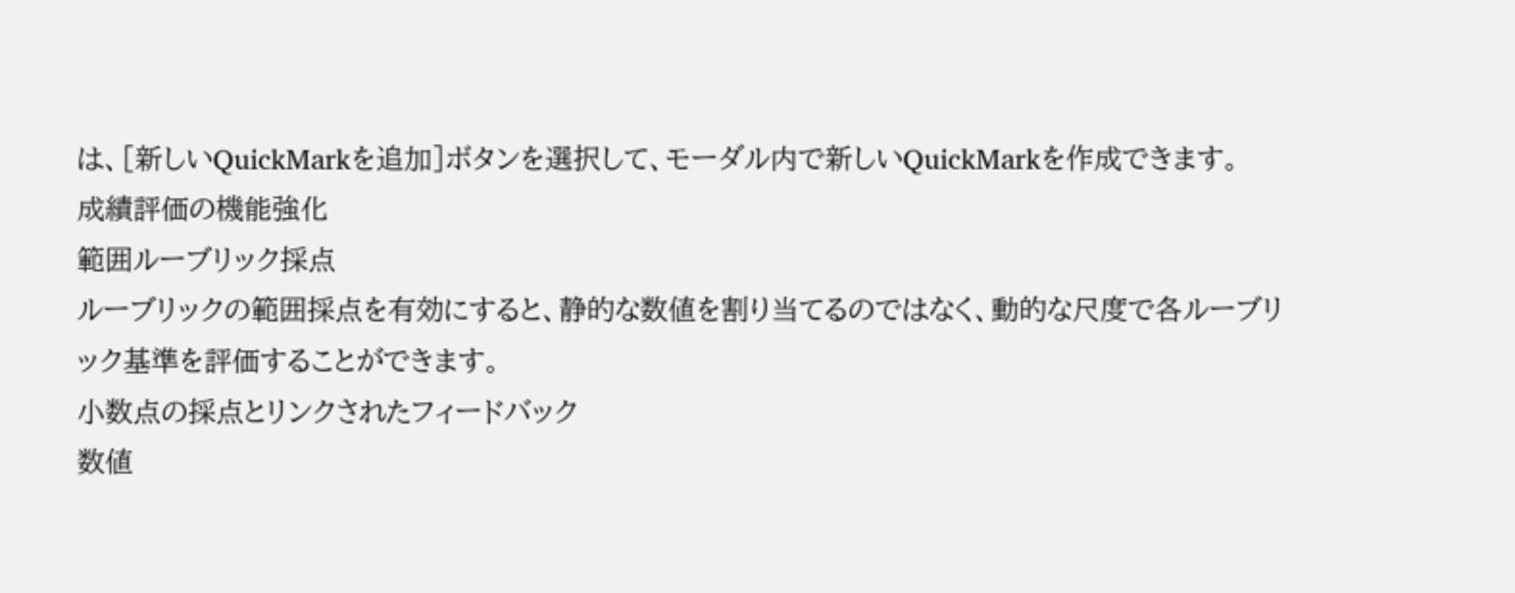は、[新しいQuickMarkを追加]ボタンを選択して、モーダル内で新しいQuickMarkを作成できます。
成績評価の機能強化
範囲ルーブリック採点
ルーブリックの範囲採点を有効にすると、静的な数値を割り当てるのではなく、動的な尺度で各ルーブリック基準を評価することができます。
小数点の採点とリンクされたフィードバック
数値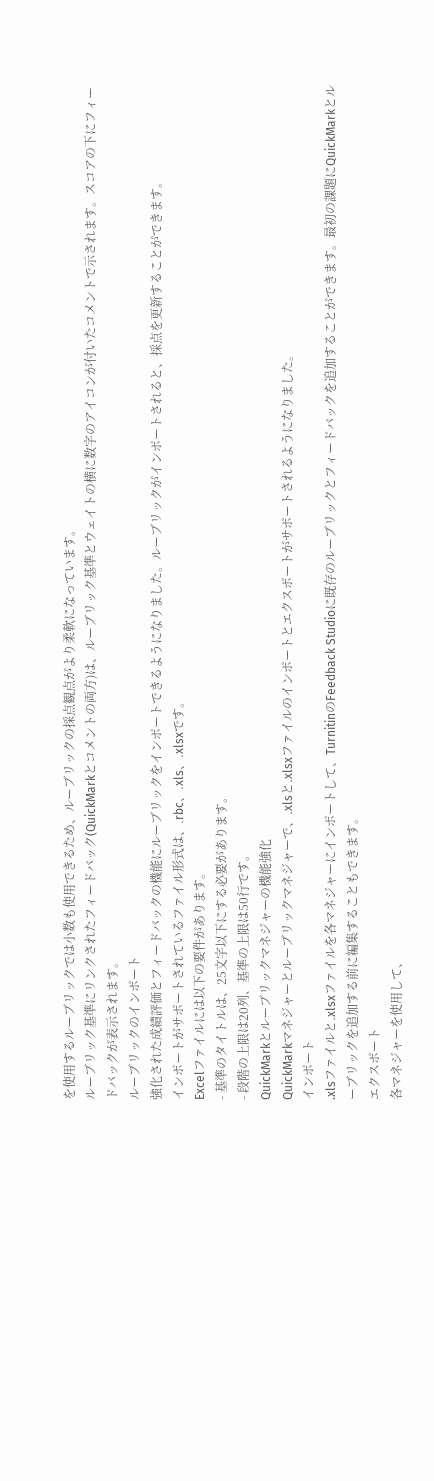を使用するルーブリックでは小数も使用できるため、ルーブリックの採点観点がより柔軟になっています。
ルーブリック基準にリンクされたフィードバック(QuickMarkとコメントの両方)は、ルーブリック基準とウェイトの横に数字のアイコンが付いたコメントで示されます。スコアの下にフィードバックが表示されます。
ルーブリックのインポート
強化された成績評価とフィードバックの機能にルーブリックをインポートできるようになりました。ルーブリックがインポートされると、採点を更新することができます。
インポートがサポートされているファイル形式は、.rbc、.xls、.xlsxです。
Excelファイルには以下の要件があります。
- 基準のタイトルは、25文字以下にする必要があります。
- 段階の上限は20列、基準の上限は50行です。
QuickMarkとルーブリックマネジャーの機能強化
QuickMarkマネジャーとルーブリックマネジャーで、.xlsと.xlsxファイルのインポートとエクスポートがサポートされるようになりました。
インポート
.xlsファイルと.xlsxファイルを各マネジャーにインポートして、TurnitinのFeedback Studioに既存のルーブリックとフィードバックを追加することができます。最初の課題にQuickMarkとルーブリックを追加する前に編集することもできます。
エクスポート
各マネジャーを使用して、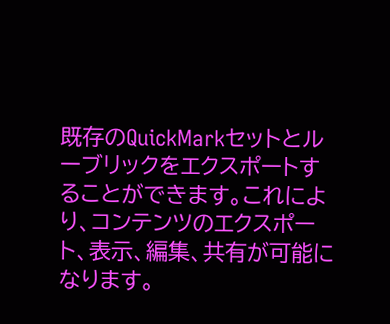既存のQuickMarkセットとルーブリックをエクスポートすることができます。これにより、コンテンツのエクスポート、表示、編集、共有が可能になります。